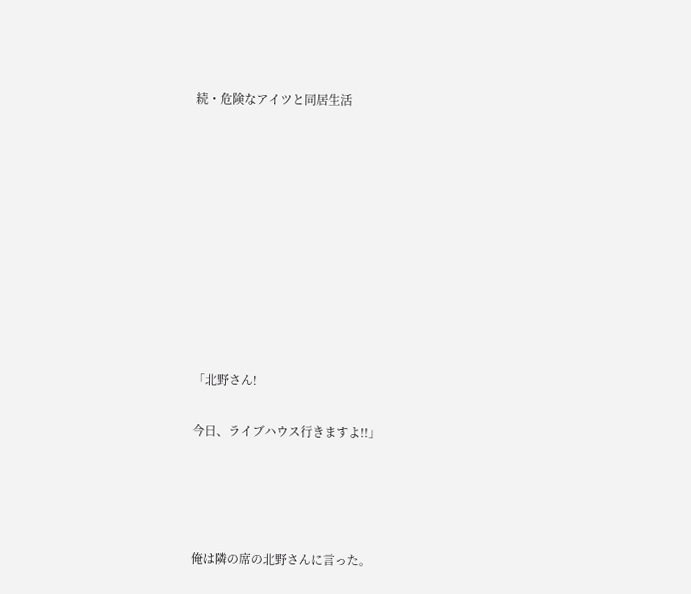続・危険なアイツと同居生活










「北野さん!

今日、ライブハウス行きますよ!!」




俺は隣の席の北野さんに言った。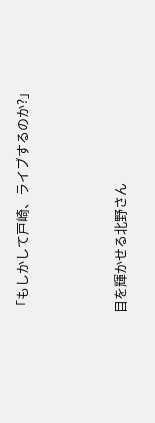「もしかして戸崎、ライブするのか?」




目を輝かせる北野さん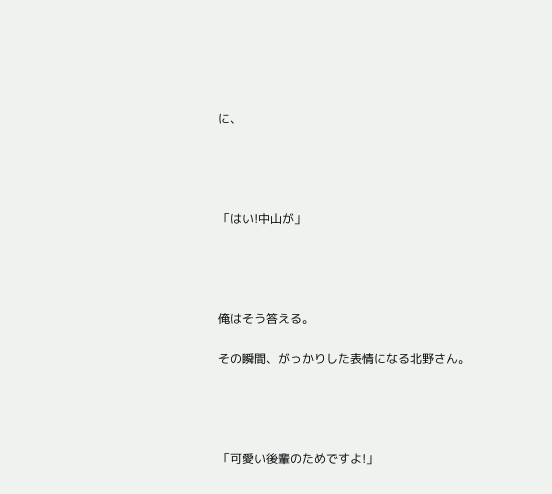に、




「はい!中山が」




俺はそう答える。

その瞬間、がっかりした表情になる北野さん。




「可愛い後輩のためですよ!」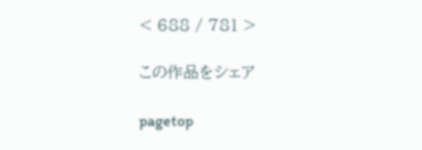< 688 / 781 >

この作品をシェア

pagetop